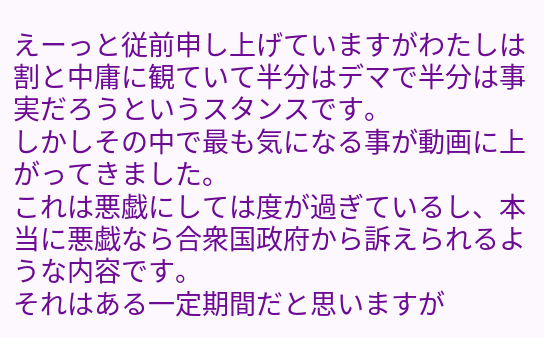えーっと従前申し上げていますがわたしは割と中庸に観ていて半分はデマで半分は事実だろうというスタンスです。
しかしその中で最も気になる事が動画に上がってきました。
これは悪戯にしては度が過ぎているし、本当に悪戯なら合衆国政府から訴えられるような内容です。
それはある一定期間だと思いますが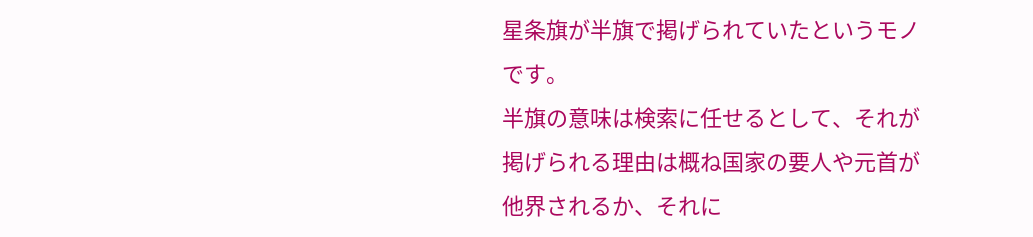星条旗が半旗で掲げられていたというモノです。
半旗の意味は検索に任せるとして、それが掲げられる理由は概ね国家の要人や元首が他界されるか、それに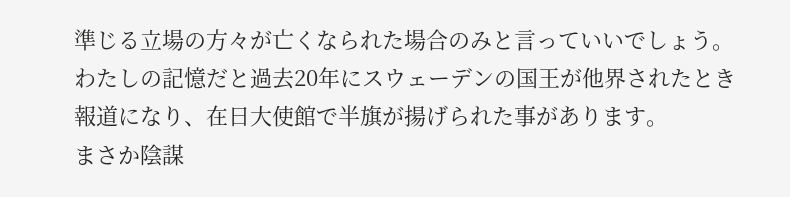準じる立場の方々が亡くなられた場合のみと言っていいでしょう。
わたしの記憶だと過去20年にスウェーデンの国王が他界されたとき報道になり、在日大使館で半旗が揚げられた事があります。
まさか陰謀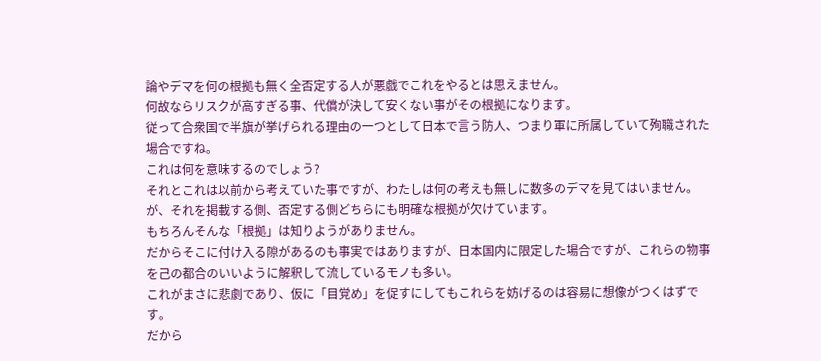論やデマを何の根拠も無く全否定する人が悪戯でこれをやるとは思えません。
何故ならリスクが高すぎる事、代償が決して安くない事がその根拠になります。
従って合衆国で半旗が挙げられる理由の一つとして日本で言う防人、つまり軍に所属していて殉職された場合ですね。
これは何を意味するのでしょう?
それとこれは以前から考えていた事ですが、わたしは何の考えも無しに数多のデマを見てはいません。が、それを掲載する側、否定する側どちらにも明確な根拠が欠けています。
もちろんそんな「根拠」は知りようがありません。
だからそこに付け入る隙があるのも事実ではありますが、日本国内に限定した場合ですが、これらの物事を己の都合のいいように解釈して流しているモノも多い。
これがまさに悲劇であり、仮に「目覚め」を促すにしてもこれらを妨げるのは容易に想像がつくはずです。
だから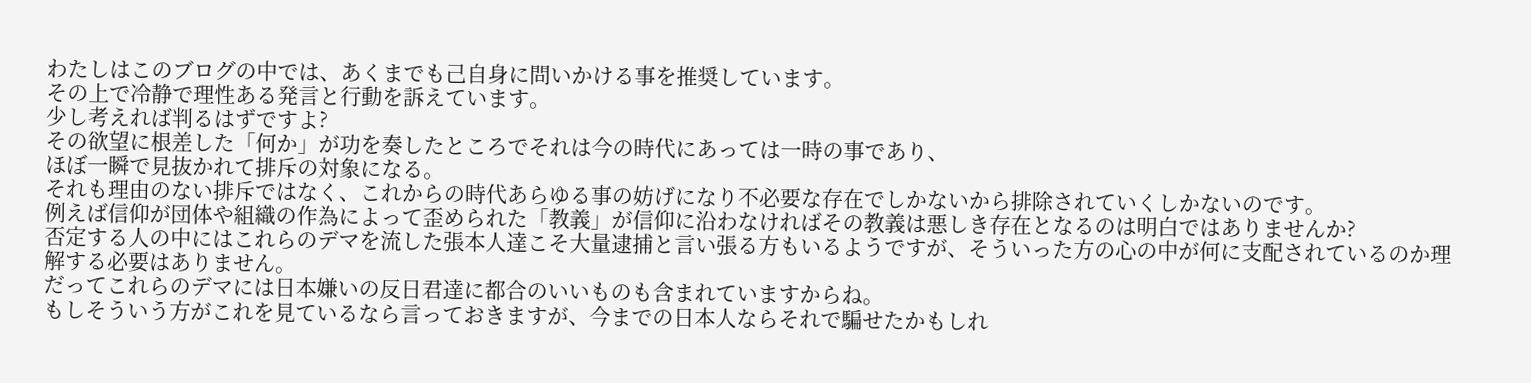わたしはこのブログの中では、あくまでも己自身に問いかける事を推奨しています。
その上で冷静で理性ある発言と行動を訴えています。
少し考えれば判るはずですよ?
その欲望に根差した「何か」が功を奏したところでそれは今の時代にあっては一時の事であり、
ほぼ一瞬で見抜かれて排斥の対象になる。
それも理由のない排斥ではなく、これからの時代あらゆる事の妨げになり不必要な存在でしかないから排除されていくしかないのです。
例えば信仰が団体や組織の作為によって歪められた「教義」が信仰に沿わなければその教義は悪しき存在となるのは明白ではありませんか?
否定する人の中にはこれらのデマを流した張本人達こそ大量逮捕と言い張る方もいるようですが、そういった方の心の中が何に支配されているのか理解する必要はありません。
だってこれらのデマには日本嫌いの反日君達に都合のいいものも含まれていますからね。
もしそういう方がこれを見ているなら言っておきますが、今までの日本人ならそれで騙せたかもしれ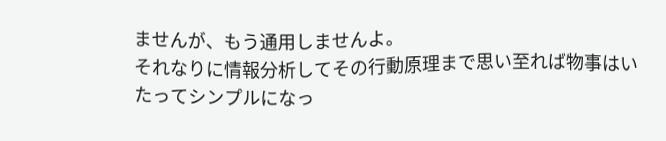ませんが、もう通用しませんよ。
それなりに情報分析してその行動原理まで思い至れば物事はいたってシンプルになっ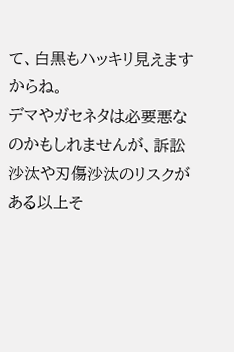て、白黒もハッキリ見えますからね。
デマやガセネタは必要悪なのかもしれませんが、訴訟沙汰や刃傷沙汰のリスクがある以上そ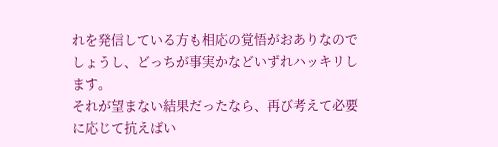れを発信している方も相応の覚悟がおありなのでしょうし、どっちが事実かなどいずれハッキリします。
それが望まない結果だったなら、再び考えて必要に応じて抗えばい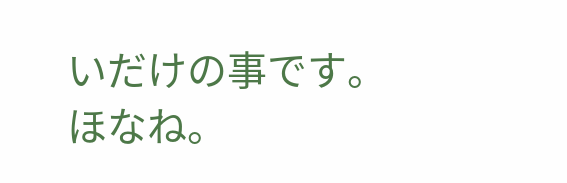いだけの事です。
ほなね。